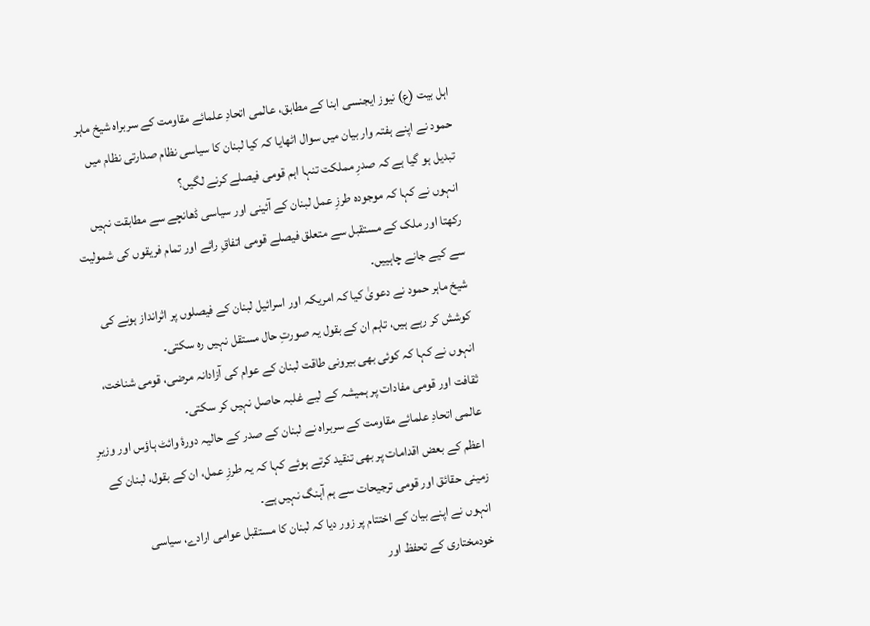اہل بیت (ع) نیوز ایجنسی ابنا کے مطابق، عالمی اتحادِ علمائے مقاومت کے سربراہ شیخ ماہر حمود نے اپنے ہفتہ وار بیان میں سوال اٹھایا کہ کیا لبنان کا سیاسی نظام صدارتی نظام میں تبدیل ہو گیا ہے کہ صدرِ مملکت تنہا اہم قومی فیصلے کرنے لگیں؟
انہوں نے کہا کہ موجودہ طرزِ عمل لبنان کے آئینی اور سیاسی ڈھانچے سے مطابقت نہیں رکھتا اور ملک کے مستقبل سے متعلق فیصلے قومی اتفاقِ رائے اور تمام فریقوں کی شمولیت سے کیے جانے چاہییں۔
شیخ ماہر حمود نے دعویٰ کیا کہ امریکہ اور اسرائیل لبنان کے فیصلوں پر اثرانداز ہونے کی کوشش کر رہے ہیں، تاہم ان کے بقول یہ صورتِ حال مستقل نہیں رہ سکتی۔
انہوں نے کہا کہ کوئی بھی بیرونی طاقت لبنان کے عوام کی آزادانہ مرضی، قومی شناخت، ثقافت اور قومی مفادات پر ہمیشہ کے لیے غلبہ حاصل نہیں کر سکتی۔
عالمی اتحادِ علمائے مقاومت کے سربراہ نے لبنان کے صدر کے حالیہ دورۂ وائٹ ہاؤس اور وزیرِ اعظم کے بعض اقدامات پر بھی تنقید کرتے ہوئے کہا کہ یہ طرزِ عمل، ان کے بقول، لبنان کے زمینی حقائق اور قومی ترجیحات سے ہم آہنگ نہیں ہے۔
انہوں نے اپنے بیان کے اختتام پر زور دیا کہ لبنان کا مستقبل عوامی ارادے، سیاسی خودمختاری کے تحفظ اور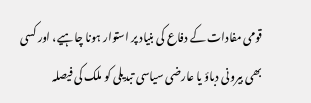قومی مفادات کے دفاع کی بنیاد پر استوار ہونا چاہیے، اور کسی بھی بیرونی دباؤ یا عارضی سیاسی تبدیلی کو ملک کی فیصلہ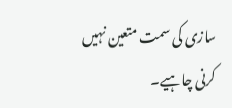سازی کی سمت متعین نہیں کرنی چاہیے۔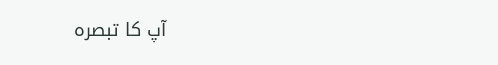آپ کا تبصرہ